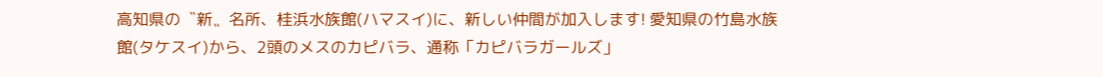高知県の〝新〟名所、桂浜水族館(ハマスイ)に、新しい仲間が加入します! 愛知県の竹島水族館(タケスイ)から、2頭のメスのカピバラ、通称「カピバラガールズ」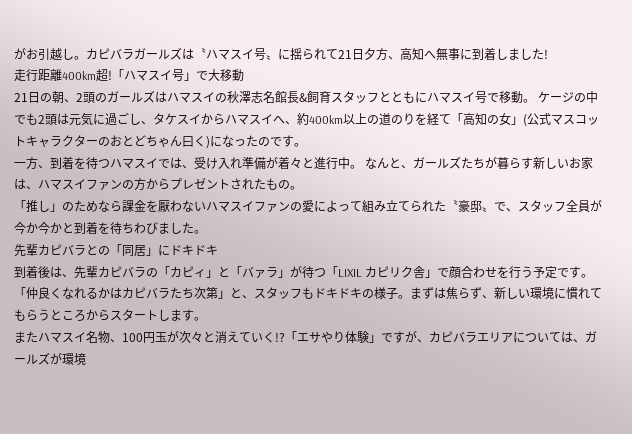がお引越し。カピバラガールズは〝ハマスイ号〟に揺られて21日夕方、高知へ無事に到着しました!
走行距離400km超!「ハマスイ号」で大移動
21日の朝、2頭のガールズはハマスイの秋澤志名館長&飼育スタッフとともにハマスイ号で移動。 ケージの中でも2頭は元気に過ごし、タケスイからハマスイへ、約400km以上の道のりを経て「高知の女」(公式マスコットキャラクターのおとどちゃん曰く)になったのです。
一方、到着を待つハマスイでは、受け入れ準備が着々と進行中。 なんと、ガールズたちが暮らす新しいお家は、ハマスイファンの方からプレゼントされたもの。
「推し」のためなら課金を厭わないハマスイファンの愛によって組み立てられた〝豪邸〟で、スタッフ全員が今か今かと到着を待ちわびました。
先輩カピバラとの「同居」にドキドキ
到着後は、先輩カピバラの「カピィ」と「バァラ」が待つ「LIXIL カピリク舎」で顔合わせを行う予定です。「仲良くなれるかはカピバラたち次第」と、スタッフもドキドキの様子。まずは焦らず、新しい環境に慣れてもらうところからスタートします。
またハマスイ名物、100円玉が次々と消えていく!?「エサやり体験」ですが、カピバラエリアについては、ガールズが環境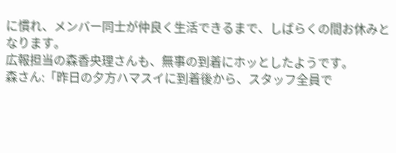に慣れ、メンバー同士が仲良く生活できるまで、しばらくの間お休みとなります。
広報担当の森香央理さんも、無事の到着にホッとしたようです。
森さん:「昨日の夕方ハマスイに到着後から、スタッフ全員で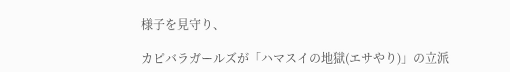様子を見守り、

カピバラガールズが「ハマスイの地獄(エサやり)」の立派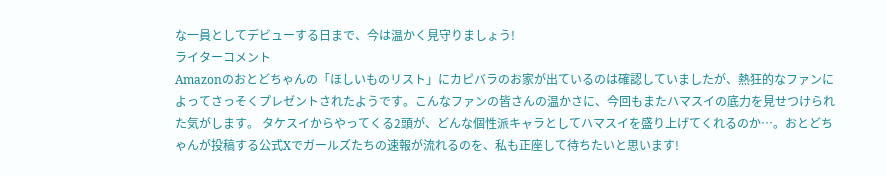な一員としてデビューする日まで、今は温かく見守りましょう!
ライターコメント
Amazonのおとどちゃんの「ほしいものリスト」にカピバラのお家が出ているのは確認していましたが、熱狂的なファンによってさっそくプレゼントされたようです。こんなファンの皆さんの温かさに、今回もまたハマスイの底力を見せつけられた気がします。 タケスイからやってくる2頭が、どんな個性派キャラとしてハマスイを盛り上げてくれるのか…。おとどちゃんが投稿する公式Xでガールズたちの速報が流れるのを、私も正座して待ちたいと思います!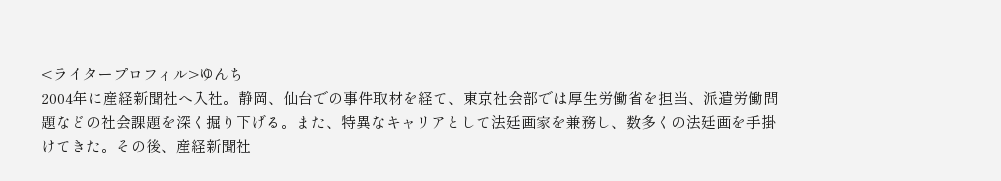<ライタープロフィル>ゆんち
2004年に産経新聞社へ入社。静岡、仙台での事件取材を経て、東京社会部では厚生労働省を担当、派遣労働問題などの社会課題を深く掘り下げる。また、特異なキャリアとして法廷画家を兼務し、数多くの法廷画を手掛けてきた。その後、産経新聞社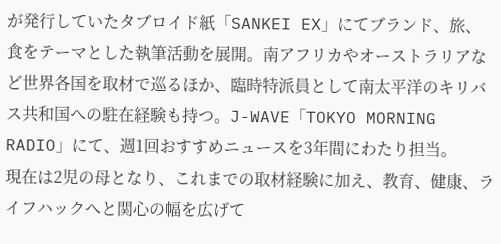が発行していたタブロイド紙「SANKEI EX」にてブランド、旅、食をテーマとした執筆活動を展開。南アフリカやオーストラリアなど世界各国を取材で巡るほか、臨時特派員として南太平洋のキリバス共和国への駐在経験も持つ。J-WAVE「TOKYO MORNING RADIO」にて、週1回おすすめニュースを3年間にわたり担当。
現在は2児の母となり、これまでの取材経験に加え、教育、健康、ライフハックへと関心の幅を広げて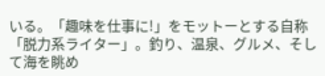いる。「趣味を仕事に!」をモットーとする自称「脱力系ライター」。釣り、温泉、グルメ、そして海を眺め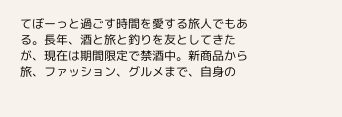てぼーっと過ごす時間を愛する旅人でもある。長年、酒と旅と釣りを友としてきたが、現在は期間限定で禁酒中。新商品から旅、ファッション、グルメまで、自身の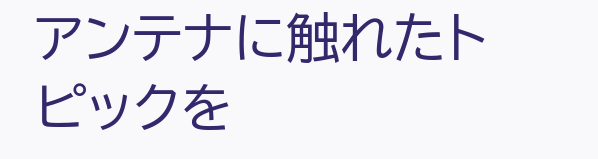アンテナに触れたトピックを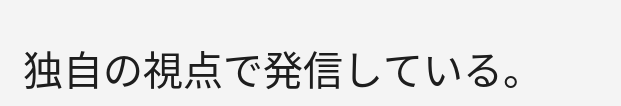独自の視点で発信している。